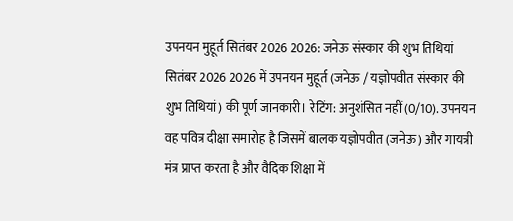उपनयन मुहूर्त सितंबर 2026 2026: जनेऊ संस्कार की शुभ तिथियां
सितंबर 2026 2026 में उपनयन मुहूर्त (जनेऊ / यज्ञोपवीत संस्कार की शुभ तिथियां) की पूर्ण जानकारी। रेटिंग: अनुशंसित नहीं (0/10). उपनयन वह पवित्र दीक्षा समारोह है जिसमें बालक यज्ञोपवीत (जनेऊ) और गायत्री मंत्र प्राप्त करता है और वैदिक शिक्षा में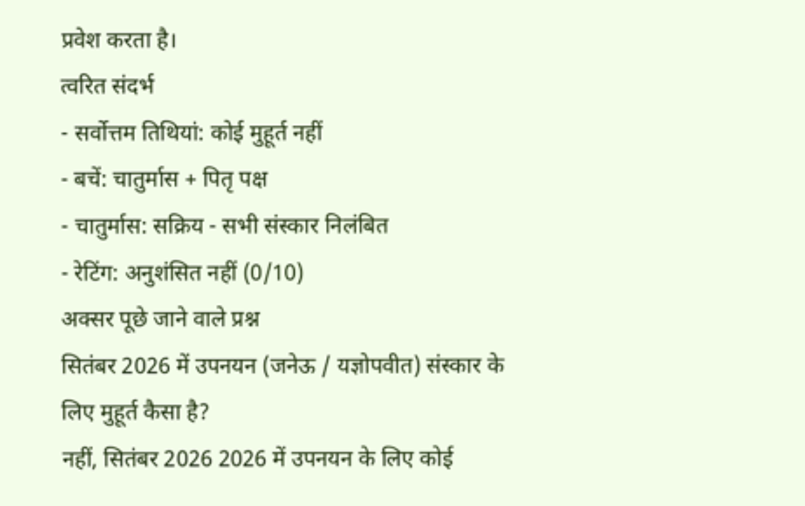प्रवेश करता है।
त्वरित संदर्भ
- सर्वोत्तम तिथियां: कोई मुहूर्त नहीं
- बचें: चातुर्मास + पितृ पक्ष
- चातुर्मास: सक्रिय - सभी संस्कार निलंबित
- रेटिंग: अनुशंसित नहीं (0/10)
अक्सर पूछे जाने वाले प्रश्न
सितंबर 2026 में उपनयन (जनेऊ / यज्ञोपवीत) संस्कार के लिए मुहूर्त कैसा है?
नहीं, सितंबर 2026 2026 में उपनयन के लिए कोई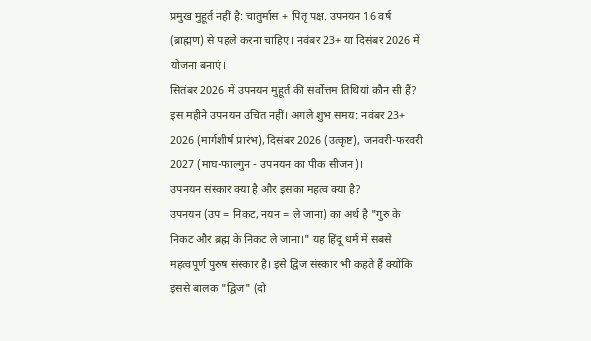प्रमुख मुहूर्त नहीं है: चातुर्मास + पितृ पक्ष. उपनयन 16 वर्ष (ब्राह्मण) से पहले करना चाहिए। नवंबर 23+ या दिसंबर 2026 में योजना बनाएं।
सितंबर 2026 में उपनयन मुहूर्त की सर्वोत्तम तिथियां कौन सी हैं?
इस महीने उपनयन उचित नहीं। अगले शुभ समय: नवंबर 23+ 2026 (मार्गशीर्ष प्रारंभ), दिसंबर 2026 (उत्कृष्ट), जनवरी-फरवरी 2027 (माघ-फाल्गुन - उपनयन का पीक सीजन)।
उपनयन संस्कार क्या है और इसका महत्व क्या है?
उपनयन (उप = निकट, नयन = ले जाना) का अर्थ है "गुरु के निकट और ब्रह्म के निकट ले जाना।" यह हिंदू धर्म में सबसे महत्वपूर्ण पुरुष संस्कार है। इसे द्विज संस्कार भी कहते हैं क्योंकि इससे बालक "द्विज" (दो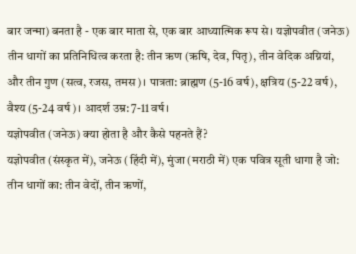बार जन्मा) बनता है - एक बार माता से, एक बार आध्यात्मिक रूप से। यज्ञोपवीत (जनेऊ) तीन धागों का प्रतिनिधित्व करता है: तीन ऋण (ऋषि, देव, पितृ), तीन वेदिक अग्नियां, और तीन गुण (सत्व, रजस, तमस)। पात्रता: ब्राह्मण (5-16 वर्ष), क्षत्रिय (5-22 वर्ष), वैश्य (5-24 वर्ष)। आदर्श उम्र: 7-11 वर्ष।
यज्ञोपवीत (जनेऊ) क्या होता है और कैसे पहनते हैं?
यज्ञोपवीत (संस्कृत में), जनेऊ (हिंदी में), मुंजा (मराठी में) एक पवित्र सूती धागा है जो: तीन धागों का: तीन वेदों, तीन ऋणों,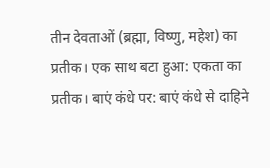तीन देवताओं (ब्रह्मा, विष्णु, महेश) का प्रतीक। एक साथ बटा हुआ: एकता का प्रतीक। बाएं कंधे पर: बाएं कंधे से दाहिने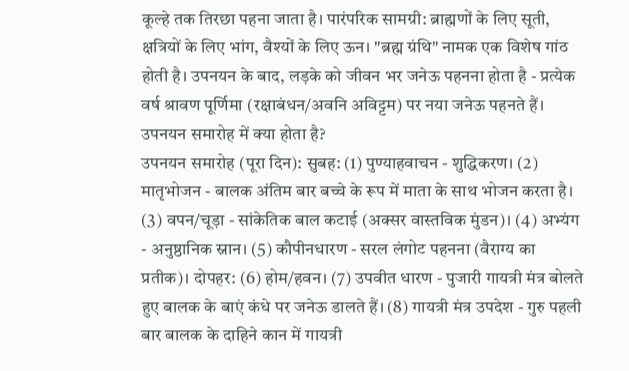कूल्हे तक तिरछा पहना जाता है। पारंपरिक सामग्री: ब्राह्मणों के लिए सूती, क्षत्रियों के लिए भांग, वैश्यों के लिए ऊन। "ब्रह्म ग्रंथि" नामक एक विशेष गांठ होती है। उपनयन के बाद, लड़के को जीवन भर जनेऊ पहनना होता है - प्रत्येक वर्ष श्रावण पूर्णिमा (रक्षाबंधन/अवनि अविट्टम) पर नया जनेऊ पहनते हैं।
उपनयन समारोह में क्या होता है?
उपनयन समारोह (पूरा दिन): सुबह: (1) पुण्याहवाचन - शुद्धिकरण। (2) मातृभोजन - बालक अंतिम बार बच्चे के रूप में माता के साथ भोजन करता है। (3) वपन/चूड़ा - सांकेतिक बाल कटाई (अक्सर वास्तविक मुंडन)। (4) अभ्यंग - अनुष्ठानिक स्नान। (5) कौपीनधारण - सरल लंगोट पहनना (वैराग्य का प्रतीक)। दोपहर: (6) होम/हवन। (7) उपवीत धारण - पुजारी गायत्री मंत्र बोलते हुए बालक के बाएं कंधे पर जनेऊ डालते हैं। (8) गायत्री मंत्र उपदेश - गुरु पहली बार बालक के दाहिने कान में गायत्री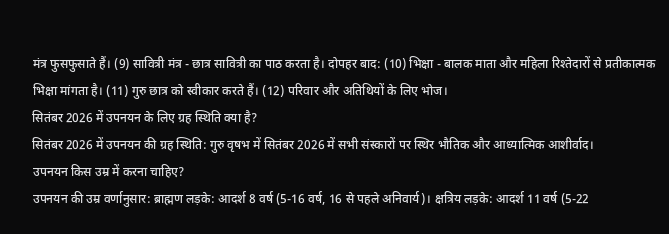मंत्र फुसफुसाते हैं। (9) सावित्री मंत्र - छात्र सावित्री का पाठ करता है। दोपहर बाद: (10) भिक्षा - बालक माता और महिला रिश्तेदारों से प्रतीकात्मक भिक्षा मांगता है। (11) गुरु छात्र को स्वीकार करते हैं। (12) परिवार और अतिथियों के लिए भोज।
सितंबर 2026 में उपनयन के लिए ग्रह स्थिति क्या है?
सितंबर 2026 में उपनयन की ग्रह स्थिति: गुरु वृषभ में सितंबर 2026 में सभी संस्कारों पर स्थिर भौतिक और आध्यात्मिक आशीर्वाद।
उपनयन किस उम्र में करना चाहिए?
उपनयन की उम्र वर्णानुसार: ब्राह्मण लड़के: आदर्श 8 वर्ष (5-16 वर्ष, 16 से पहले अनिवार्य)। क्षत्रिय लड़के: आदर्श 11 वर्ष (5-22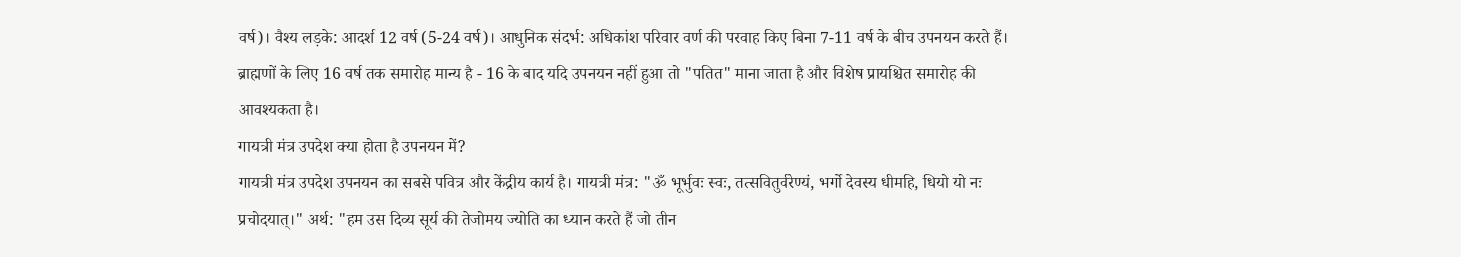वर्ष)। वैश्य लड़के: आदर्श 12 वर्ष (5-24 वर्ष)। आधुनिक संदर्भ: अधिकांश परिवार वर्ण की परवाह किए बिना 7-11 वर्ष के बीच उपनयन करते हैं। ब्राह्मणों के लिए 16 वर्ष तक समारोह मान्य है - 16 के बाद यदि उपनयन नहीं हुआ तो "पतित" माना जाता है और विशेष प्रायश्चित समारोह की आवश्यकता है।
गायत्री मंत्र उपदेश क्या होता है उपनयन में?
गायत्री मंत्र उपदेश उपनयन का सबसे पवित्र और केंद्रीय कार्य है। गायत्री मंत्र: "ॐ भूर्भुवः स्वः, तत्सवितुर्वरेण्यं, भर्गो देवस्य धीमहि, धियो यो नः प्रचोदयात्।" अर्थ: "हम उस दिव्य सूर्य की तेजोमय ज्योति का ध्यान करते हैं जो तीन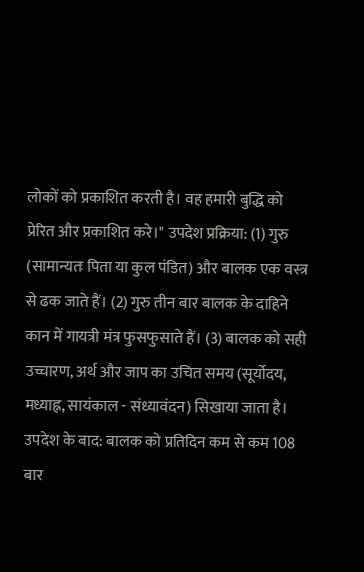लोकों को प्रकाशित करती है। वह हमारी बुद्धि को प्रेरित और प्रकाशित करे।" उपदेश प्रक्रिया: (1) गुरु (सामान्यतः पिता या कुल पंडित) और बालक एक वस्त्र से ढक जाते हैं। (2) गुरु तीन बार बालक के दाहिने कान में गायत्री मंत्र फुसफुसाते हैं। (3) बालक को सही उच्चारण, अर्थ और जाप का उचित समय (सूर्योदय, मध्याह्न, सायंकाल - संध्यावंदन) सिखाया जाता है। उपदेश के बाद: बालक को प्रतिदिन कम से कम 108 बार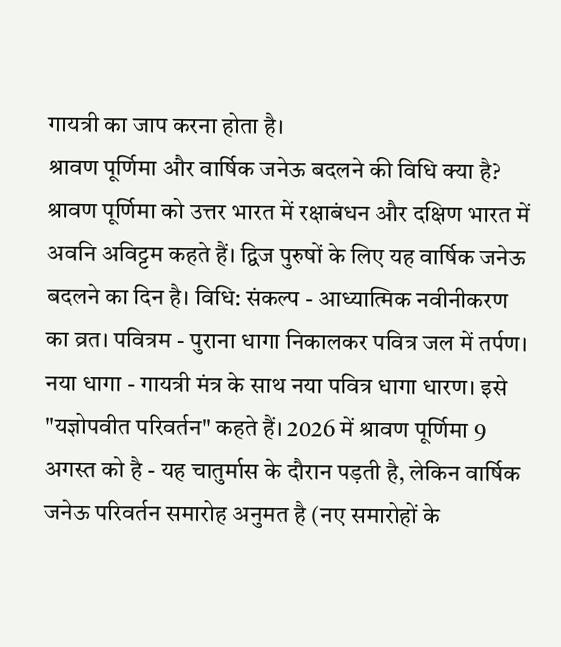गायत्री का जाप करना होता है।
श्रावण पूर्णिमा और वार्षिक जनेऊ बदलने की विधि क्या है?
श्रावण पूर्णिमा को उत्तर भारत में रक्षाबंधन और दक्षिण भारत में अवनि अविट्टम कहते हैं। द्विज पुरुषों के लिए यह वार्षिक जनेऊ बदलने का दिन है। विधि: संकल्प - आध्यात्मिक नवीनीकरण का व्रत। पवित्रम - पुराना धागा निकालकर पवित्र जल में तर्पण। नया धागा - गायत्री मंत्र के साथ नया पवित्र धागा धारण। इसे "यज्ञोपवीत परिवर्तन" कहते हैं। 2026 में श्रावण पूर्णिमा 9 अगस्त को है - यह चातुर्मास के दौरान पड़ती है, लेकिन वार्षिक जनेऊ परिवर्तन समारोह अनुमत है (नए समारोहों के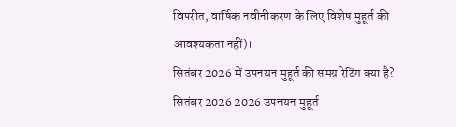विपरीत, वार्षिक नवीनीकरण के लिए विशेष मुहूर्त की आवश्यकता नहीं)।
सितंबर 2026 में उपनयन मुहूर्त की समग्र रेटिंग क्या है?
सितंबर 2026 2026 उपनयन मुहूर्त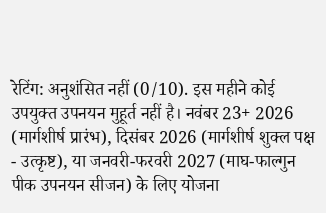रेटिंग: अनुशंसित नहीं (0/10). इस महीने कोई उपयुक्त उपनयन मुहूर्त नहीं है। नवंबर 23+ 2026 (मार्गशीर्ष प्रारंभ), दिसंबर 2026 (मार्गशीर्ष शुक्ल पक्ष - उत्कृष्ट), या जनवरी-फरवरी 2027 (माघ-फाल्गुन पीक उपनयन सीजन) के लिए योजना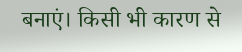बनाएं। किसी भी कारण से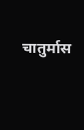चातुर्मास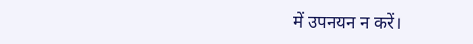में उपनयन न करें।